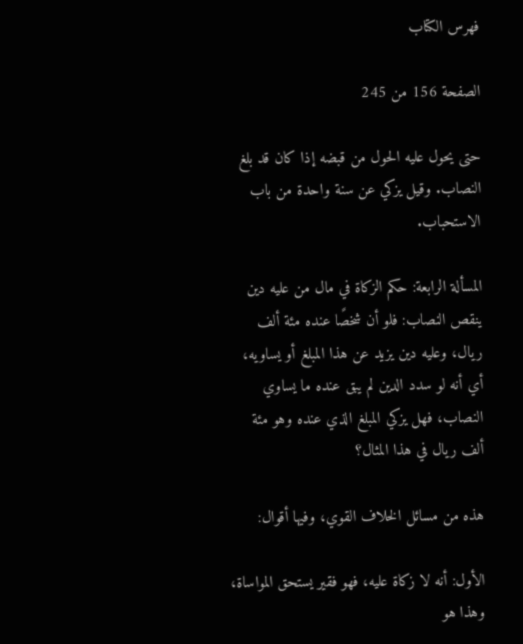فهرس الكتاب

الصفحة 156 من 245

حتى يحول عليه الحول من قبضه إذا كان قد بلغ النصاب. وقيل يزكي عن سنة واحدة من باب الاستحباب.

المسألة الرابعة: حكم الزكاة في مال من عليه دين ينقص النصاب: فلو أن شخصًا عنده مئة ألف ريال، وعليه دين يزيد عن هذا المبلغ أو يساويه، أي أنه لو سدد الدين لم يبق عنده ما يساوي النصاب، فهل يزكي المبلغ الذي عنده وهو مئة ألف ريال في هذا المثال؟

هذه من مسائل الخلاف القوي، وفيها أقوال:

الأول: أنه لا زكاة عليه، فهو فقير يستحق المواساة، وهذا هو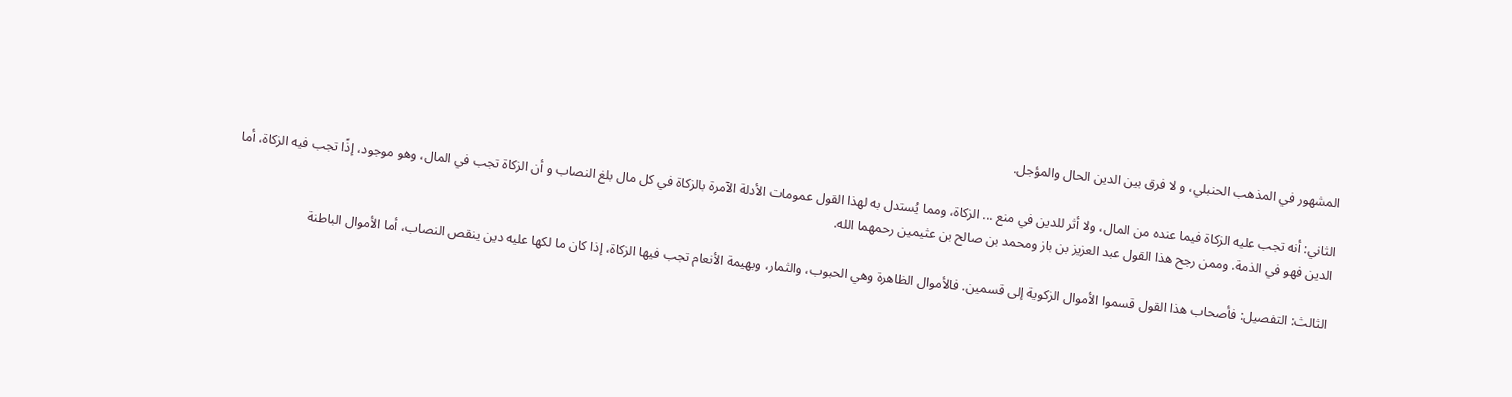المشهور في المذهب الحنبلي، و لا فرق بين الدين الحال والمؤجل.

الثاني: أنه تجب عليه الزكاة فيما عنده من المال، ولا أثر للدين في منع ... الزكاة، ومما يُستدل به لهذا القول عمومات الأدلة الآمرة بالزكاة في كل مال بلغ النصاب و أن الزكاة تجب في المال، وهو موجود، إذًا تجب فيه الزكاة، أما الدين فهو في الذمة. وممن رجح هذا القول عبد العزيز بن باز ومحمد بن صالح بن عثيمين رحمهما الله.

الثالث: التفصيل: فأصحاب هذا القول قسموا الأموال الزكوية إلى قسمين. فالأموال الظاهرة وهي الحبوب، والثمار، وبهيمة الأنعام تجب فيها الزكاة، إذا كان ما لكها عليه دين ينقص النصاب، أما الأموال الباطنة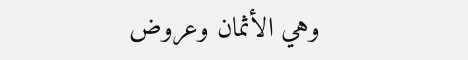وهي الأثمان وعروض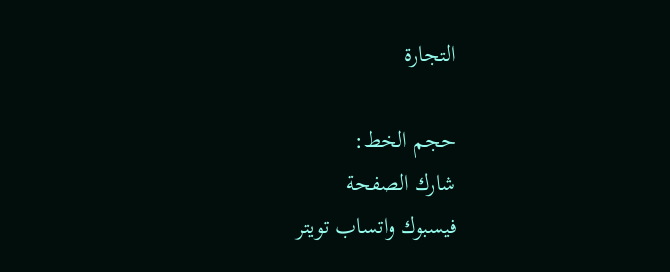التجارة

حجم الخط:
شارك الصفحة
فيسبوك واتساب تويتر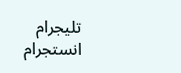تليجرام انستجرام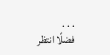. . .
فضلًا انتظر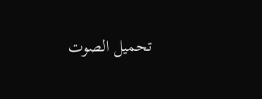تحميل الصوت